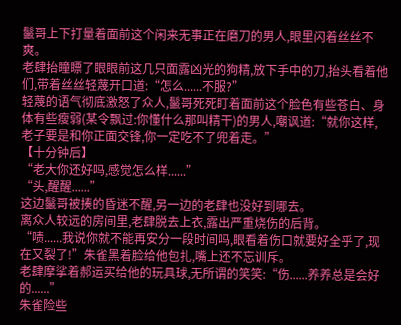鬣哥上下打量着面前这个闲来无事正在磨刀的男人,眼里闪着丝丝不爽。
老肆抬瞳瞟了眼眼前这几只面露凶光的狗精,放下手中的刀,抬头看着他们,带着丝丝轻蔑开口道:“怎么......不服?”
轻蔑的语气彻底激怒了众人,鬣哥死死盯着面前这个脸色有些苍白、身体有些瘦弱(某令飘过:你懂什么那叫精干)的男人,嘲讽道:“就你这样,老子要是和你正面交锋,你一定吃不了兜着走。”
【十分钟后】
“老大你还好吗,感觉怎么样......”
“头,醒醒......”
这边鬣哥被揍的昏迷不醒,另一边的老肆也没好到哪去。
离众人较远的房间里,老肆脱去上衣,露出严重烧伤的后背。
“啧......我说你就不能再安分一段时间吗,眼看着伤口就要好全乎了,现在又裂了!”朱雀黑着脸给他包扎,嘴上还不忘训斥。
老肆摩挲着郝运买给他的玩具球,无所谓的笑笑:“伤......养养总是会好的......”
朱雀险些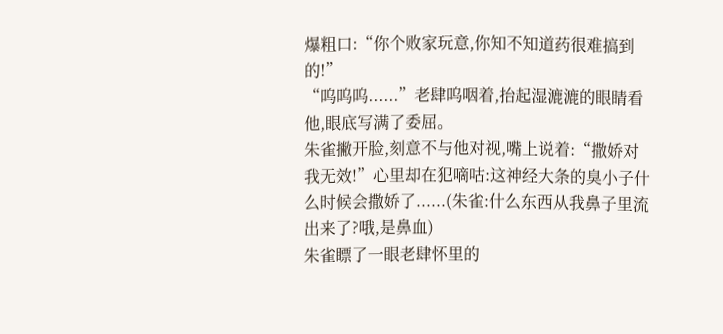爆粗口:“你个败家玩意,你知不知道药很难搞到的!”
“呜呜呜......”老肆呜咽着,抬起湿漉漉的眼睛看他,眼底写满了委屈。
朱雀撇开脸,刻意不与他对视,嘴上说着:“撒娇对我无效!”心里却在犯嘀咕:这神经大条的臭小子什么时候会撒娇了......(朱雀:什么东西从我鼻子里流出来了?哦,是鼻血)
朱雀瞟了一眼老肆怀里的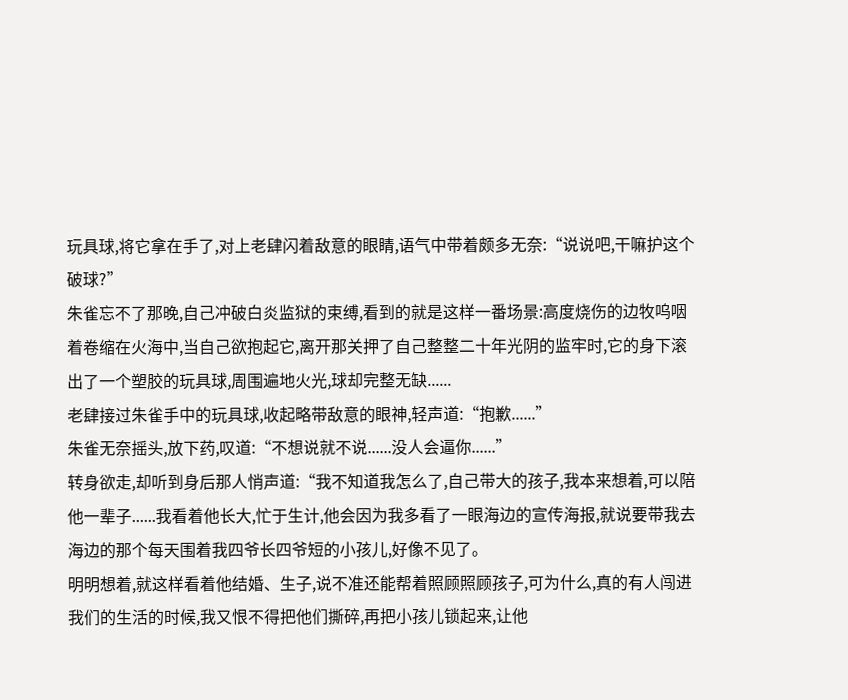玩具球,将它拿在手了,对上老肆闪着敌意的眼睛,语气中带着颇多无奈:“说说吧,干嘛护这个破球?”
朱雀忘不了那晚,自己冲破白炎监狱的束缚,看到的就是这样一番场景:高度烧伤的边牧呜咽着卷缩在火海中,当自己欲抱起它,离开那关押了自己整整二十年光阴的监牢时,它的身下滚出了一个塑胶的玩具球,周围遍地火光,球却完整无缺......
老肆接过朱雀手中的玩具球,收起略带敌意的眼神,轻声道:“抱歉......”
朱雀无奈摇头,放下药,叹道:“不想说就不说......没人会逼你......”
转身欲走,却听到身后那人悄声道:“我不知道我怎么了,自己带大的孩子,我本来想着,可以陪他一辈子......我看着他长大,忙于生计,他会因为我多看了一眼海边的宣传海报,就说要带我去海边的那个每天围着我四爷长四爷短的小孩儿,好像不见了。
明明想着,就这样看着他结婚、生子,说不准还能帮着照顾照顾孩子,可为什么,真的有人闯进我们的生活的时候,我又恨不得把他们撕碎,再把小孩儿锁起来,让他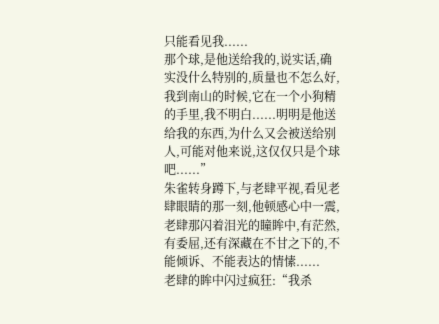只能看见我......
那个球,是他送给我的,说实话,确实没什么特别的,质量也不怎么好,我到南山的时候,它在一个小狗精的手里,我不明白......明明是他送给我的东西,为什么又会被送给别人,可能对他来说,这仅仅只是个球吧......”
朱雀转身蹲下,与老肆平视,看见老肆眼睛的那一刻,他顿感心中一震,老肆那闪着泪光的瞳眸中,有茫然,有委屈,还有深藏在不甘之下的,不能倾诉、不能表达的情愫......
老肆的眸中闪过疯狂:“我杀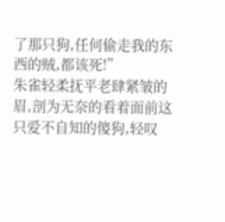了那只狗,任何偷走我的东西的贼,都该死!”
朱雀轻柔抚平老肆紧皱的眉,剖为无奈的看着面前这只爱不自知的傻狗,轻叹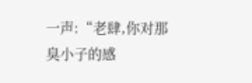一声:“老肆,你对那臭小子的感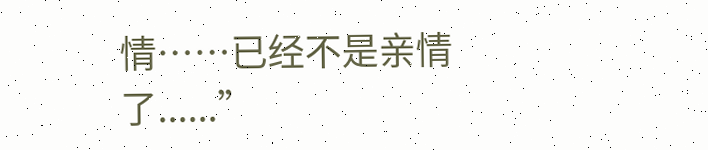情……已经不是亲情了......”